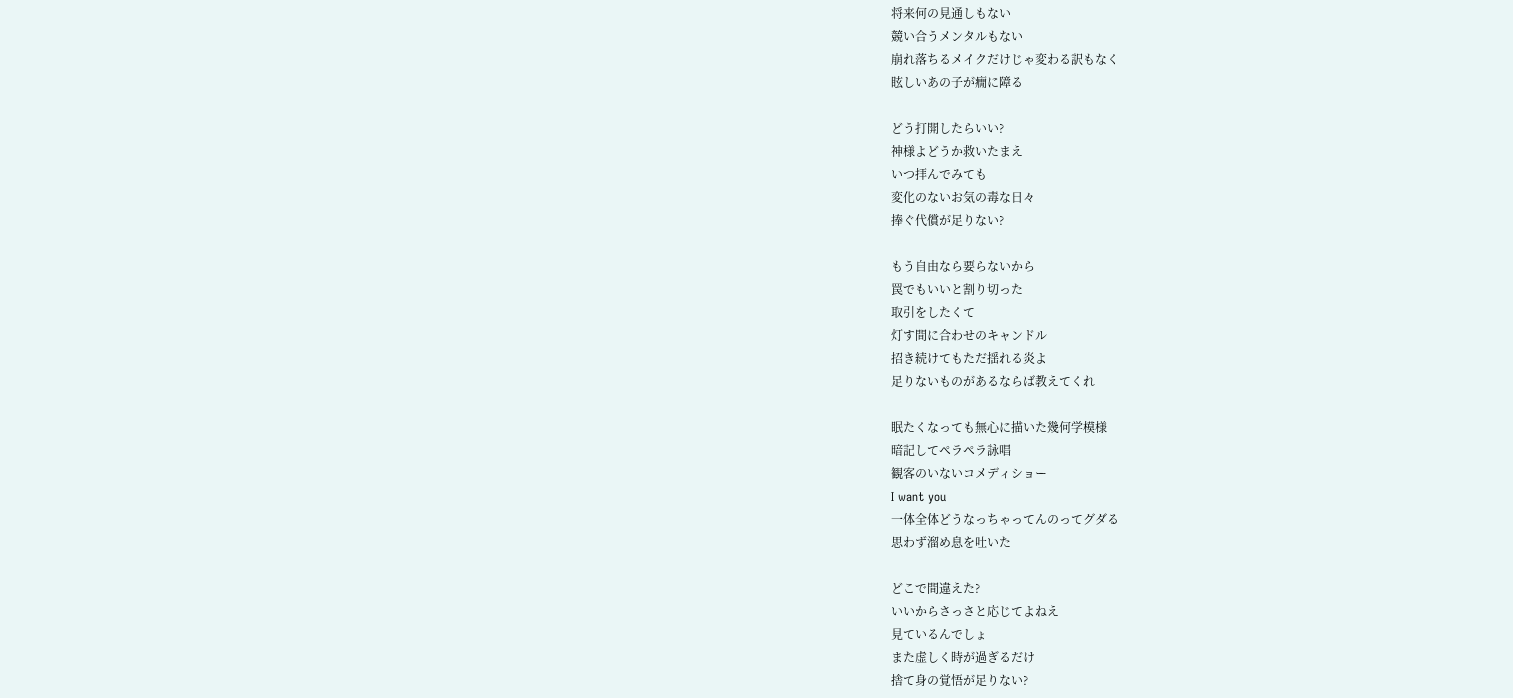将来何の見通しもない
競い合うメンタルもない
崩れ落ちるメイクだけじゃ変わる訳もなく
眩しいあの子が癇に障る

どう打開したらいい?
神様よどうか救いたまえ
いつ拝んでみても
変化のないお気の毒な日々
捧ぐ代償が足りない?

もう自由なら要らないから
罠でもいいと割り切った
取引をしたくて
灯す間に合わせのキャンドル
招き続けてもただ揺れる炎よ
足りないものがあるならば教えてくれ

眠たくなっても無心に描いた幾何学模様
暗記してペラペラ詠唱
観客のいないコメディショー
I want you
一体全体どうなっちゃってんのってグダる
思わず溜め息を吐いた

どこで間違えた?
いいからさっさと応じてよねえ
見ているんでしょ
また虚しく時が過ぎるだけ
捨て身の覚悟が足りない?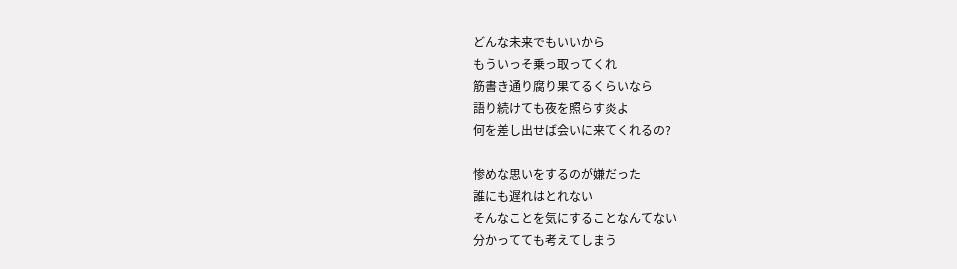どんな未来でもいいから
もういっそ乗っ取ってくれ
筋書き通り腐り果てるくらいなら
語り続けても夜を照らす炎よ
何を差し出せば会いに来てくれるの?

惨めな思いをするのが嫌だった
誰にも遅れはとれない
そんなことを気にすることなんてない
分かってても考えてしまう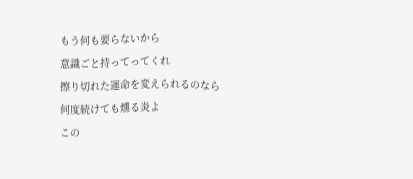もう何も要らないから
意識ごと持ってってくれ
擦り切れた運命を変えられるのなら
何度続けても燻る炎よ
この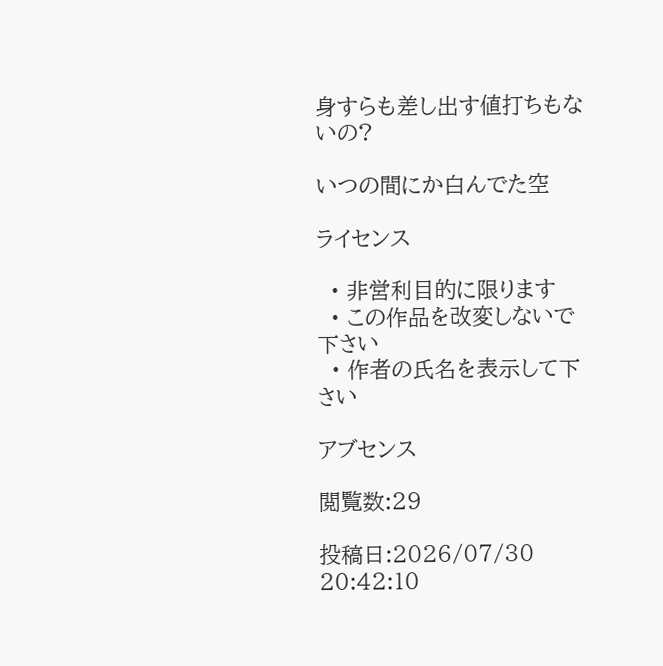身すらも差し出す値打ちもないの?

いつの間にか白んでた空

ライセンス

  • 非営利目的に限ります
  • この作品を改変しないで下さい
  • 作者の氏名を表示して下さい

アブセンス

閲覧数:29

投稿日:2026/07/30 20:42:10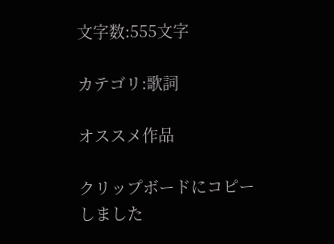文字数:555文字

カテゴリ:歌詞

オススメ作品

クリップボードにコピーしました